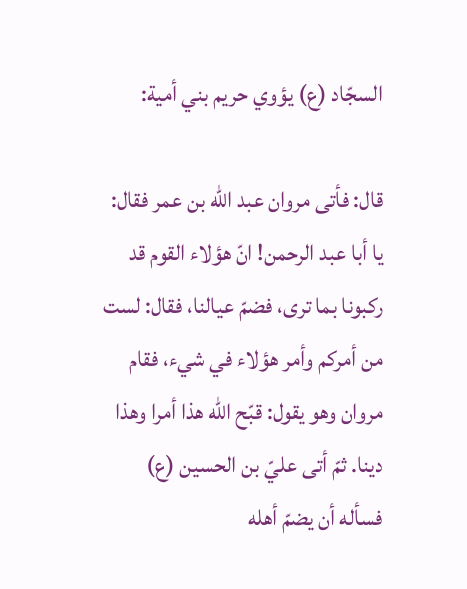السجّاد (ع) يؤوي حريم بني أمية:

قال: فأتى مروان عبد اللّه بن عمر فقال: يا أبا عبد الرحمن! انّ هؤلاء القوم قد ركبونا بما ترى، فضمّ عيالنا، فقال: لست من أمركم وأمر هؤلاء في شيء، فقام مروان وهو يقول: قبّح اللّه هذا أمرا وهذا دينا. ثمّ أتى عليّ بن الحسين (ع) فسأله أن يضمّ أهله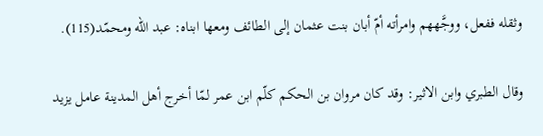وثقله ففعل، ووجَّههم وامرأته أمّ أبان بنت عثمان إلى الطائف ومعها ابناه: عبد اللّه ومحمّد(115).

وقال الطبري وابن الاثير: وقد كان مروان بن الحكم كلّم ابن عمر لمّا أخرج أهل المدينة عامل يزيد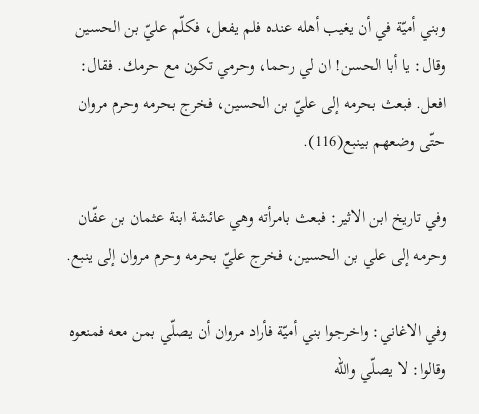وبني أميّة في أن يغيب أهله عنده فلم يفعل، فكلّم عليّ بن الحسين وقال: يا أبا الحسن! ان لي رحما، وحرمي تكون مع حرمك. فقال: افعل. فبعث بحرمه إلى عليّ بن الحسين، فخرج بحرمه وحرم مروان حتّى وضعهم بينبع(116).

وفي تاريخ ابن الاثير: فبعث بامرأته وهي عائشة ابنة عثمان بن عفّان وحرمه إلى علي بن الحسين، فخرج عليّ بحرمه وحرم مروان إلى ينبع.

وفي الاغاني: واخرجوا بني أميّة فأراد مروان أن يصلّي بمن معه فمنعوه وقالوا: لا يصلّي واللّه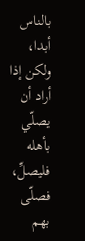بالناس أبدا، ولكن إذا أراد أن يصلّي بأهله فليصلِّ، فصلّى بهم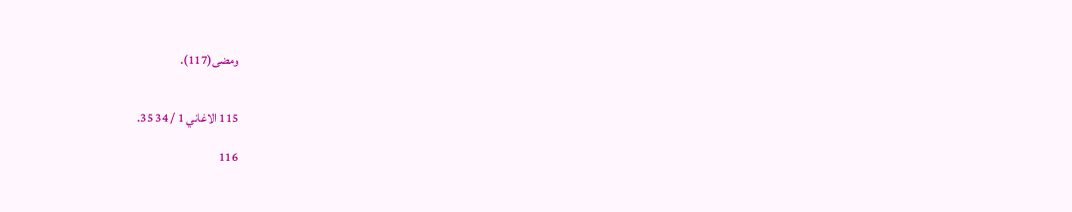ومضى(117).


115 الاغاني 1 / 34 35.

116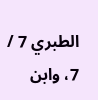الطبري 7 / 7، وابن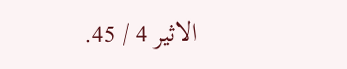الاثير 4 / 45.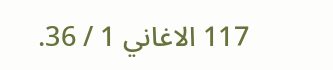117 الاغاني 1 / 36.